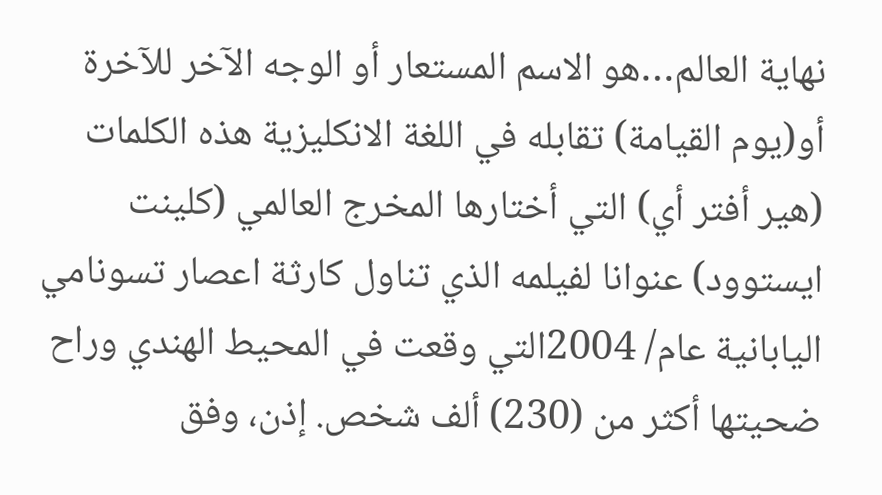نهاية العالم…هو الاسم المستعار أو الوجه الآخر للآخرة أو(يوم القيامة) تقابله في اللغة الانكليزية هذه الكلمات (هير أفتر أي) التي أختارها المخرج العالمي (كلينت ايستوود) عنوانا لفيلمه الذي تناول كارثة اعصار تسونامي اليابانية عام/ 2004التي وقعت في المحيط الهندي وراح ضحيتها أكثر من (230) ألف شخص. إذن، وفق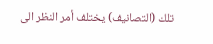تلك (التصانيف) يختلف أمر النظر الى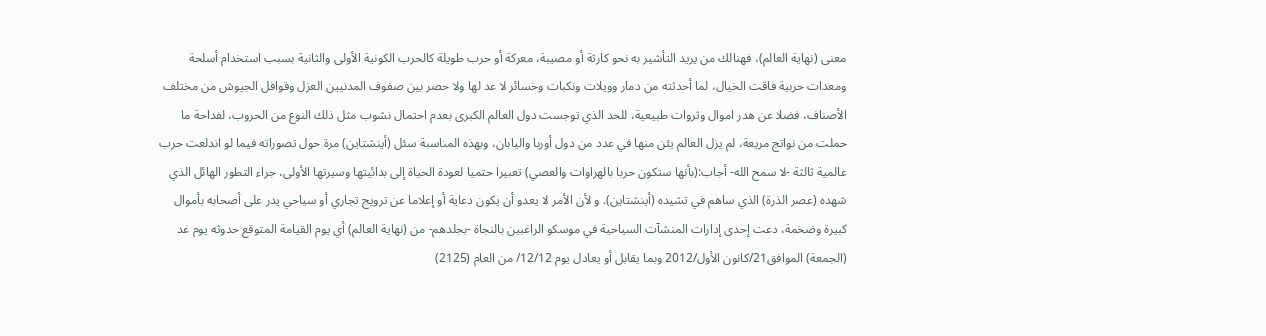معنى (نهاية العالم)، فهنالك من يريد التأشير به نحو كارثة أو مصيبة، معركة أو حرب طويلة كالحرب الكونية الأولى والثانية بسبب استخدام أسلحة ومعدات حربية فاقت الخيال، لما أحدثته من دمار وويلات ونكبات وخسائر لا عد لها ولا حصر بين صفوف المدنيين العزل وقوافل الجيوش من مختلف الأصناف، فضلا عن هدر اموال وثروات طبيعية، للحد الذي توجست دول العالم الكبرى بعدم احتمال نشوب مثل ذلك النوع من الحروب، لفداحة ما حملت من نواتج مريعة، لم يزل العالم يئن منها في عدد من دول أوربا واليابان، وبهذه المناسبة سئل (أينشتاين) مرة حول تصوراته فيما لو اندلعت حرب عالمية ثالثة -لا سمح الله- أجاب:(بأنها ستكون حربا بالهراوات والعصي) تعبيرا حتميا لعودة الحياة إلى بدائيتها وسيرتها الأولى، جراء التطور الهائل الذي شهده (عصر الذرة) الذي ساهم في تشيده (أينشتاين). و لأن الأمر لا يعدو أن يكون دعاية أو إعلاما عن ترويج تجاري أو سياحي يدر على أصحابه بأموال كبيرة وضخمة، دعت إحدى إدارات المنشآت السياحية في موسكو الراغبين بالنجاة -بجلدهم- من (نهاية العالم) أي يوم القيامة المتوقع حدوثه يوم غد (الجمعة) الموافق21/كانون الأول/2012 وبما يقابل أو يعادل يوم 12/12/ من العام (2125)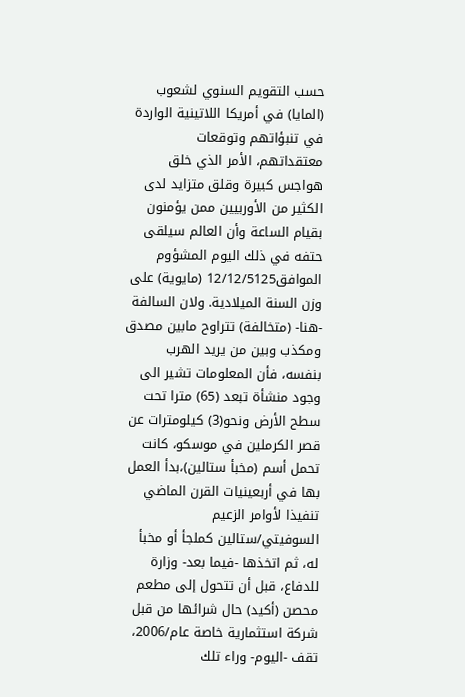حسب التقويم السنوي لشعوب (المايا) في أمريكا اللاتينية الواردة في تنبؤاتهم وتوقعات معتقداتهم، الأمر الذي خلق هواجس كبيرة وقلق متزايد لدى الكثير من الأوربيين ممن يؤمنون بقيام الساعة وأن العالم سيلقى حتفه في ذلك اليوم المشؤوم الموافق12/12/5125 (مايوية) على وزن السنة الميلادية. ولان السالفة -هنا- (متخالفة) تتراوح مابين مصدق ومكذب وبين من يريد الهرب بنفسه، فأن المعلومات تشير الى وجود منشأة تبعد (65) مترا تحت سطح الأرض ونحو(3) كيلومترات عن قصر الكرملين في موسكو، كانت تحمل أسم (مخبأ ستالين)،بدأ العمل بها في أربعينيات القرن الماضي تنفيذا لأوامر الزعيم السوفيتي/ستالين كملجأ أو مخبأ له، ثم اتخذها -فيما بعد- وزارة للدفاع، قبل أن تتحول إلى مطعم محصن (أكيد) حال شرائها من قبل شركة استثمارية خاصة عام/2006، تقف -اليوم- وراء تلك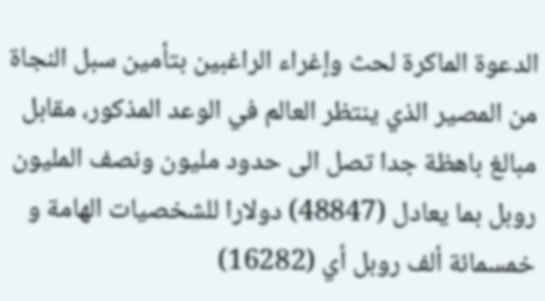الدعوة الماكرة لحث وإغراء الراغبين بتأمين سبل النجاة من المصير الذي ينتظر العالم في الوعد المذكور، مقابل مبالغ باهظة جدا تصل الى حدود مليون ونصف المليون روبل بما يعادل (48847) دولارا للشخصيات الهامة و خمسمائة ألف روبل أي (16282)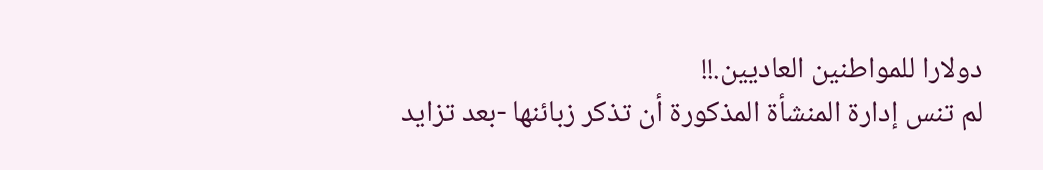دولارا للمواطنين العاديين.!!
لم تنس إدارة المنشأة المذكورة أن تذكر زبائنها -بعد تزايد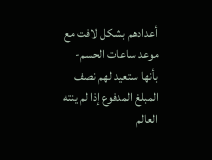أعدادهم بشكل لافت مع موعد ساعات الحسم- بأنها ستعيد لهم نصف المبلغ المدفوع إذا لم ينته العالم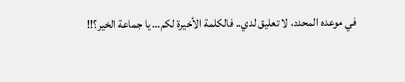في موعده المحدد، لا تعليق لدي.. فالكلمة الأخيرة لكم… يا جماعة الخير؟!!